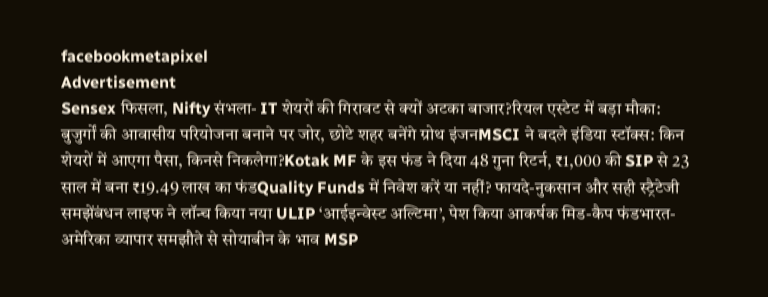facebookmetapixel
Advertisement
Sensex फिसला, Nifty संभला- IT शेयरों की गिरावट से क्यों अटका बाजार?रियल एस्टेट में बड़ा मौका: बुजुर्गों की आवासीय परियोजना बनाने पर जोर, छोटे शहर बनेंगे ग्रोथ इंजनMSCI ने बदले इंडिया स्टॉक्स: किन शेयरों में आएगा पैसा, किनसे निकलेगा?Kotak MF के इस फंड ने दिया 48 गुना रिटर्न, ₹1,000 की SIP से 23 साल में बना ₹19.49 लाख का फंडQuality Funds में निवेश करें या नहीं? फायदे-नुकसान और सही स्ट्रैटेजी समझेंबंधन लाइफ ने लॉन्च किया नया ULIP ‘आईइन्‍वेस्‍ट अल्टिमा’, पेश किया आकर्षक मिड-कैप फंडभारत-अमेरिका व्यापार समझौते से सोयाबीन के भाव MSP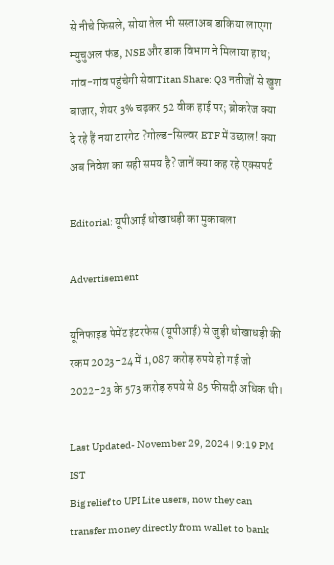से नीचे फिसले, सोया तेल भी सस्ताअब डाकिया लाएगा म्युचुअल फंड, NSE और डाक विभाग ने मिलाया हाथ; गांव-गांव पहुंचेगी सेवाTitan Share: Q3 नतीजों से खुश बाजार, शेयर 3% चढ़कर 52 वीक हाई पर; ब्रोकरेज क्या दे रहे हैं नया टारगेट ?गोल्ड-सिल्वर ETF में उछाल! क्या अब निवेश का सही समय है? जानें क्या कह रहे एक्सपर्ट

Editorial: यूपीआई धोखाधड़ी का मुकाबला

Advertisement

यूनिफाइड पेमेंट इंटरफेस (यूपीआई) से जुड़ी धोखाधड़ी की रकम 2023-24 में 1,087 करोड़ रुपये हो गई जो 2022-23 के 573 करोड़ रुपये से 85 फीसदी अधिक थी।

Last Updated- November 29, 2024 | 9:19 PM IST
Big relief to UPI Lite users, now they can transfer money directly from wallet to bank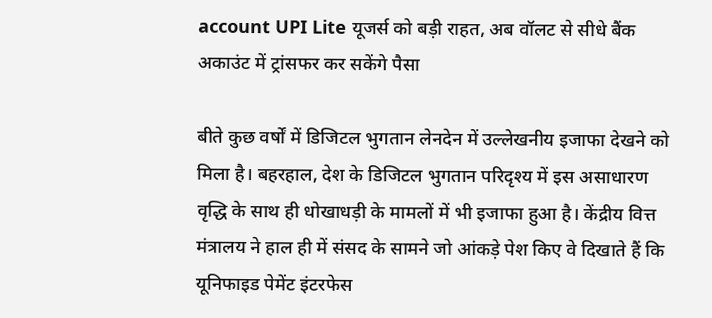account UPI Lite यूजर्स को बड़ी राहत, अब वॉलट से सीधे बैंक अकाउंट में ट्रांसफर कर सकेंगे पैसा

बीते कुछ वर्षों में डिजिटल भुगतान लेनदेन में उल्लेखनीय इजाफा देखने को मिला है। बहरहाल, देश के डिजिटल भुगतान परिदृश्य में इस असाधारण वृद्धि के साथ ही धोखाधड़ी के मामलों में भी इजाफा हुआ है। केंद्रीय वित्त मंत्रालय ने हाल ही में संसद के सामने जो आंकड़े पेश किए वे दिखाते हैं कि यूनिफाइड पेमेंट इंटरफेस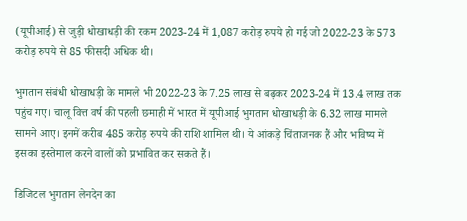(यूपीआई) से जुड़ी धोखाधड़ी की रकम 2023-24 में 1,087 करोड़ रुपये हो गई जो 2022-23 के 573 करोड़ रुपये से 85 फीसदी अधिक थी।

भुगतान संबंधी धोखाधड़ी के मामले भी 2022-23 के 7.25 लाख से बढ़कर 2023-24 में 13.4 लाख तक पहुंच गए। चालू वित्त वर्ष की पहली छमाही में भारत में यूपीआई भुगतान धोखाधड़ी के 6.32 लाख मामले सामने आए। इनमें करीब 485 करोड़ रुपये की राशि शामिल थी। ये आंकड़े चिंताजनक हैं और भविष्य में इसका इस्तेमाल करने वालों को प्रभावित कर सकते हैं।

डिजिटल भुगतान लेनदेन का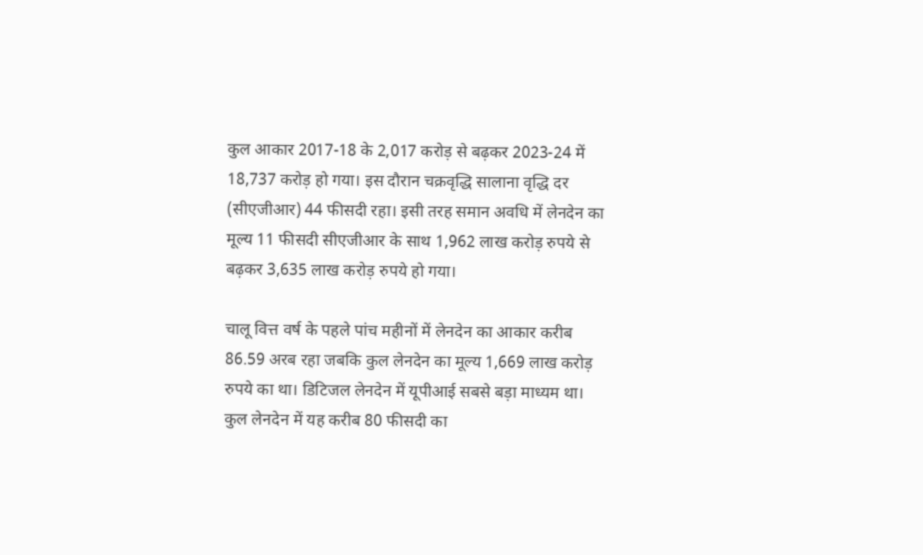कुल आकार 2017-18 के 2,017 करोड़ से बढ़कर 2023-24 में 18,737 करोड़ हो गया। इस दौरान चक्रवृद्धि सालाना वृद्धि दर (सीएजीआर) 44 फीसदी रहा। इसी तरह समान अवधि में लेनदेन का मूल्य 11 फीसदी सीएजीआर के साथ 1,962 लाख करोड़ रुपये से बढ़कर 3,635 लाख करोड़ रुपये हो गया।

चालू वित्त वर्ष के पहले पांच महीनों में लेनदेन का आकार करीब 86.59 अरब रहा जबकि कुल लेनदेन का मूल्य 1,669 लाख करोड़ रुपये का था। डिटिजल लेनदेन में यूपीआई सबसे बड़ा माध्यम था। कुल लेनदेन में यह करीब 80 फीसदी का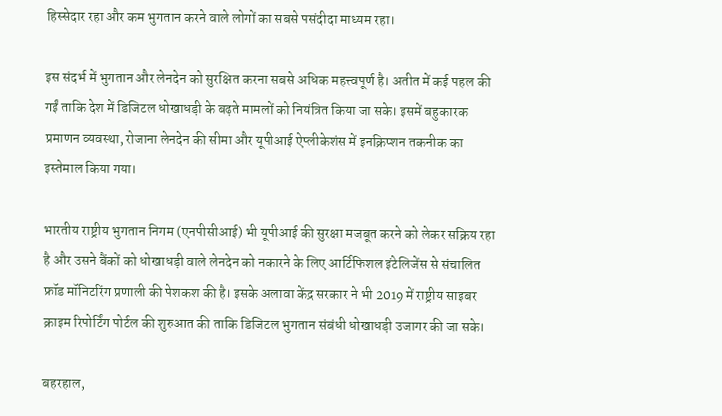हिस्सेदार रहा और कम भुगतान करने वाले लोगों का सबसे पसंदीदा माध्यम रहा।

इस संदर्भ में भुगतान और लेनदेन को सुरक्षित करना सबसे अधिक महत्त्वपूर्ण है। अतीत में कई पहल की गईं ताकि देश में डिजिटल धोखाधड़ी के बढ़ते मामलों को नियंत्रित किया जा सके। इसमें बहुकारक प्रमाणन व्यवस्था, रोजाना लेनदेन की सीमा और यूपीआई ऐप्लीकेशंस में इनक्रिप्शन तकनीक का इस्तेमाल किया गया।

भारतीय राष्ट्रीय भुगतान निगम (एनपीसीआई) भी यूपीआई की सुरक्षा मजबूत करने को लेकर सक्रिय रहा है और उसने बैंकों को धोखाधड़ी वाले लेनदेन को नकारने के लिए आर्टिफिशल इंटेलिजेंस से संचालित फ्रॉड मॉनिटरिंग प्रणाली की पेशकश की है। इसके अलावा केंद्र सरकार ने भी 2019 में राष्ट्रीय साइबर क्राइम रिपोर्टिंग पोर्टल की शुरुआत की ताकि डिजिटल भुगतान संबंधी धोखाधड़ी उजागर की जा सके।

बहरहाल,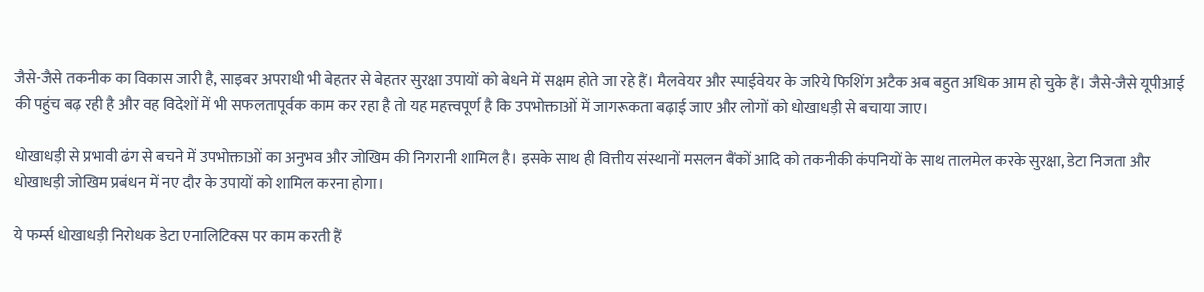जैसे-जैसे तकनीक का विकास जारी है, साइबर अपराधी भी बेहतर से बेहतर सुरक्षा उपायों को बेधने में सक्षम होते जा रहे हैं। मैलवेयर और स्पाईवेयर के जरिये फिशिंग अटैक अब बहुत अधिक आम हो चुके हैं। जैसे-जैसे यूपीआई की पहुंच बढ़ रही है और वह विदेशों में भी सफलतापूर्वक काम कर रहा है तो यह महत्त्वपूर्ण है कि उपभोक्ताओं में जागरूकता बढ़ाई जाए और लोगों को धोखाधड़ी से बचाया जाए।

धोखाधड़ी से प्रभावी ढंग से बचने में उपभोक्ताओं का अनुभव और जोखिम की निगरानी शामिल है। इसके साथ ही वित्तीय संस्थानों मसलन बैंकों आदि को तकनीकी कंपनियों के साथ तालमेल करके सुरक्षा, डेटा निजता और धोखाधड़ी जोखिम प्रबंधन में नए दौर के उपायों को शामिल करना होगा।

ये फर्म्स धोखाधड़ी निरोधक डेटा एनालिटिक्स पर काम करती हैं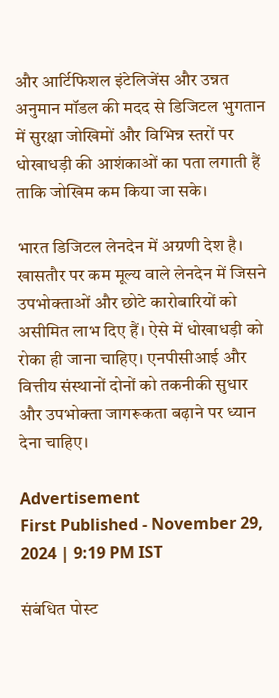और आर्टिफिशल इंटेलिजेंस और उन्नत अनुमान मॉडल की मदद से डिजिटल भुगतान में सुरक्षा जोखिमों और विभिन्न स्तरों पर धोखाधड़ी की आशंकाओं का पता लगाती हैं ताकि जोखिम कम किया जा सके।

भारत डिजिटल लेनदेन में अग्रणी देश है। खासतौर पर कम मूल्य वाले लेनदेन में जिसने उपभोक्ताओं और छोटे कारोबारियों को असीमित लाभ दिए हैं। ऐसे में धोखाधड़ी को रोका ही जाना चाहिए। एनपीसीआई और वित्तीय संस्थानों दोनों को तकनीकी सुधार और उपभोक्ता जागरूकता बढ़ाने पर ध्यान देना चाहिए।

Advertisement
First Published - November 29, 2024 | 9:19 PM IST

संबंधित पोस्ट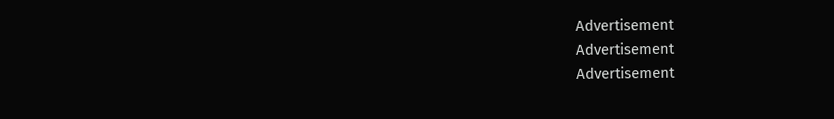Advertisement
Advertisement
Advertisement